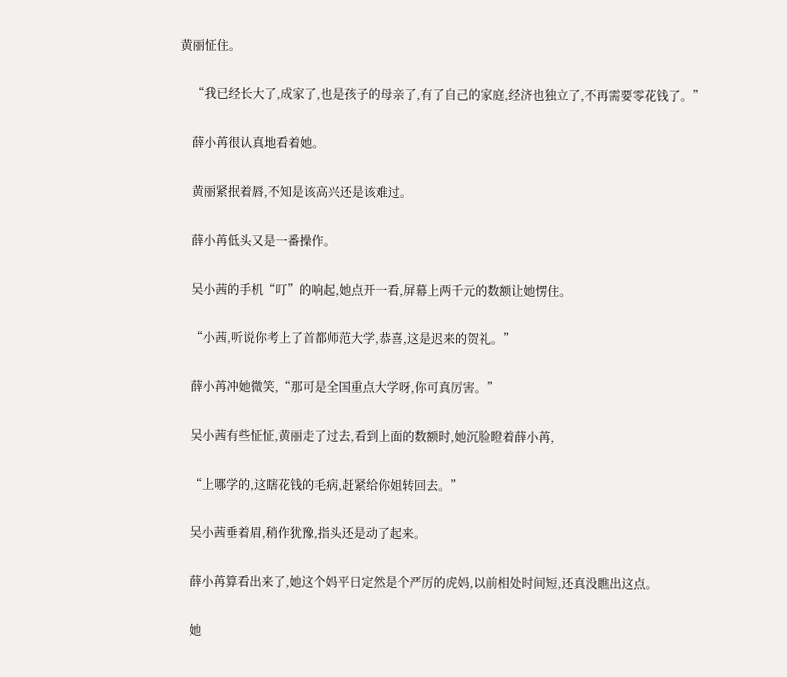黄丽怔住。

    “我已经长大了,成家了,也是孩子的母亲了,有了自己的家庭,经济也独立了,不再需要零花钱了。”

    薛小苒很认真地看着她。

    黄丽紧抿着唇,不知是该高兴还是该难过。

    薛小苒低头又是一番操作。

    吴小茜的手机“叮”的响起,她点开一看,屏幕上两千元的数额让她愣住。

    “小茜,听说你考上了首都师范大学,恭喜,这是迟来的贺礼。”

    薛小苒冲她微笑,“那可是全国重点大学呀,你可真厉害。”

    吴小茜有些怔怔,黄丽走了过去,看到上面的数额时,她沉脸瞪着薛小苒,

    “上哪学的,这瞎花钱的毛病,赶紧给你姐转回去。”

    吴小茜垂着眉,稍作犹豫,指头还是动了起来。

    薛小苒算看出来了,她这个妈平日定然是个严厉的虎妈,以前相处时间短,还真没瞧出这点。

    她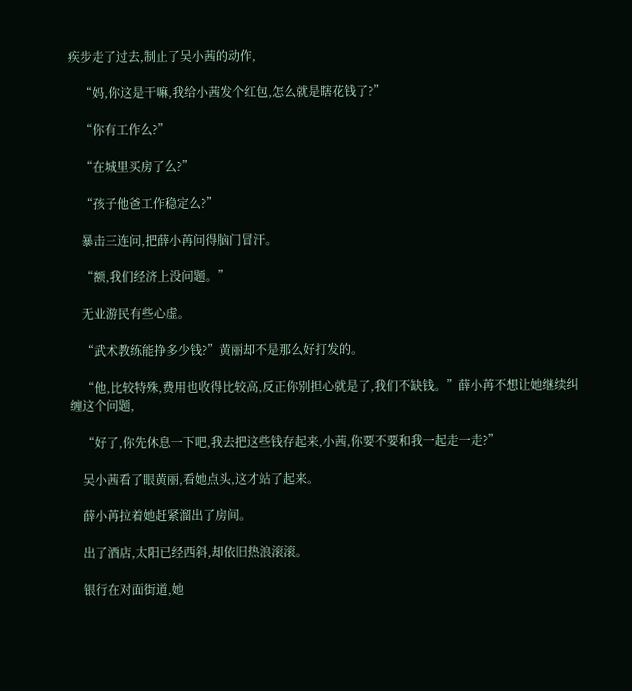疾步走了过去,制止了吴小茜的动作,

    “妈,你这是干嘛,我给小茜发个红包,怎么就是瞎花钱了?”

    “你有工作么?”

    “在城里买房了么?”

    “孩子他爸工作稳定么?”

    暴击三连问,把薛小苒问得脑门冒汗。

    “额,我们经济上没问题。”

    无业游民有些心虚。

    “武术教练能挣多少钱?”黄丽却不是那么好打发的。

    “他,比较特殊,费用也收得比较高,反正你别担心就是了,我们不缺钱。”薛小苒不想让她继续纠缠这个问题,

    “好了,你先休息一下吧,我去把这些钱存起来,小茜,你要不要和我一起走一走?”

    吴小茜看了眼黄丽,看她点头,这才站了起来。

    薛小苒拉着她赶紧溜出了房间。

    出了酒店,太阳已经西斜,却依旧热浪滚滚。

    银行在对面街道,她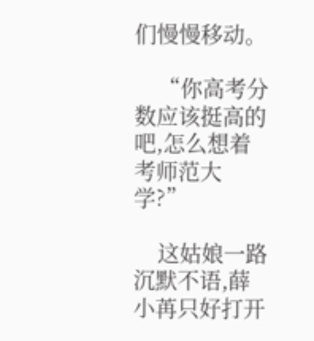们慢慢移动。

    “你高考分数应该挺高的吧,怎么想着考师范大学?”

    这姑娘一路沉默不语,薛小苒只好打开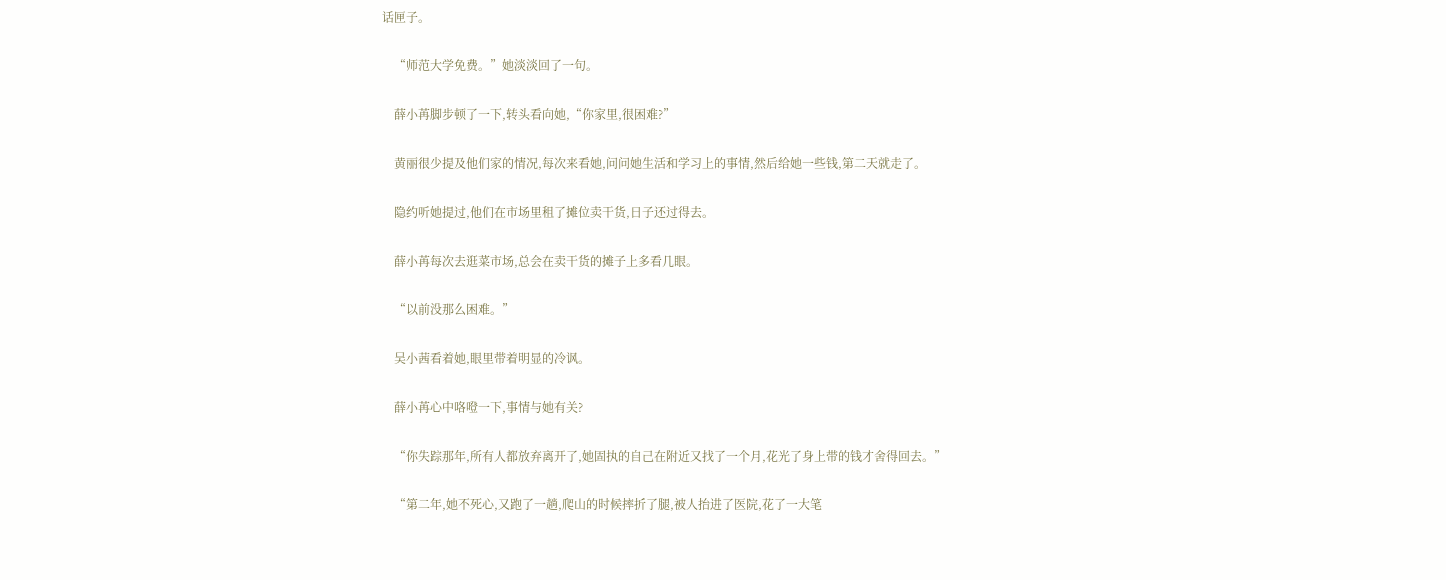话匣子。

    “师范大学免费。”她淡淡回了一句。

    薛小苒脚步顿了一下,转头看向她,“你家里,很困难?”

    黄丽很少提及他们家的情况,每次来看她,问问她生活和学习上的事情,然后给她一些钱,第二天就走了。

    隐约听她提过,他们在市场里租了摊位卖干货,日子还过得去。

    薛小苒每次去逛菜市场,总会在卖干货的摊子上多看几眼。

    “以前没那么困难。”

    吴小茜看着她,眼里带着明显的冷讽。

    薛小苒心中咯噔一下,事情与她有关?

    “你失踪那年,所有人都放弃离开了,她固执的自己在附近又找了一个月,花光了身上带的钱才舍得回去。”

    “第二年,她不死心,又跑了一趟,爬山的时候摔折了腿,被人抬进了医院,花了一大笔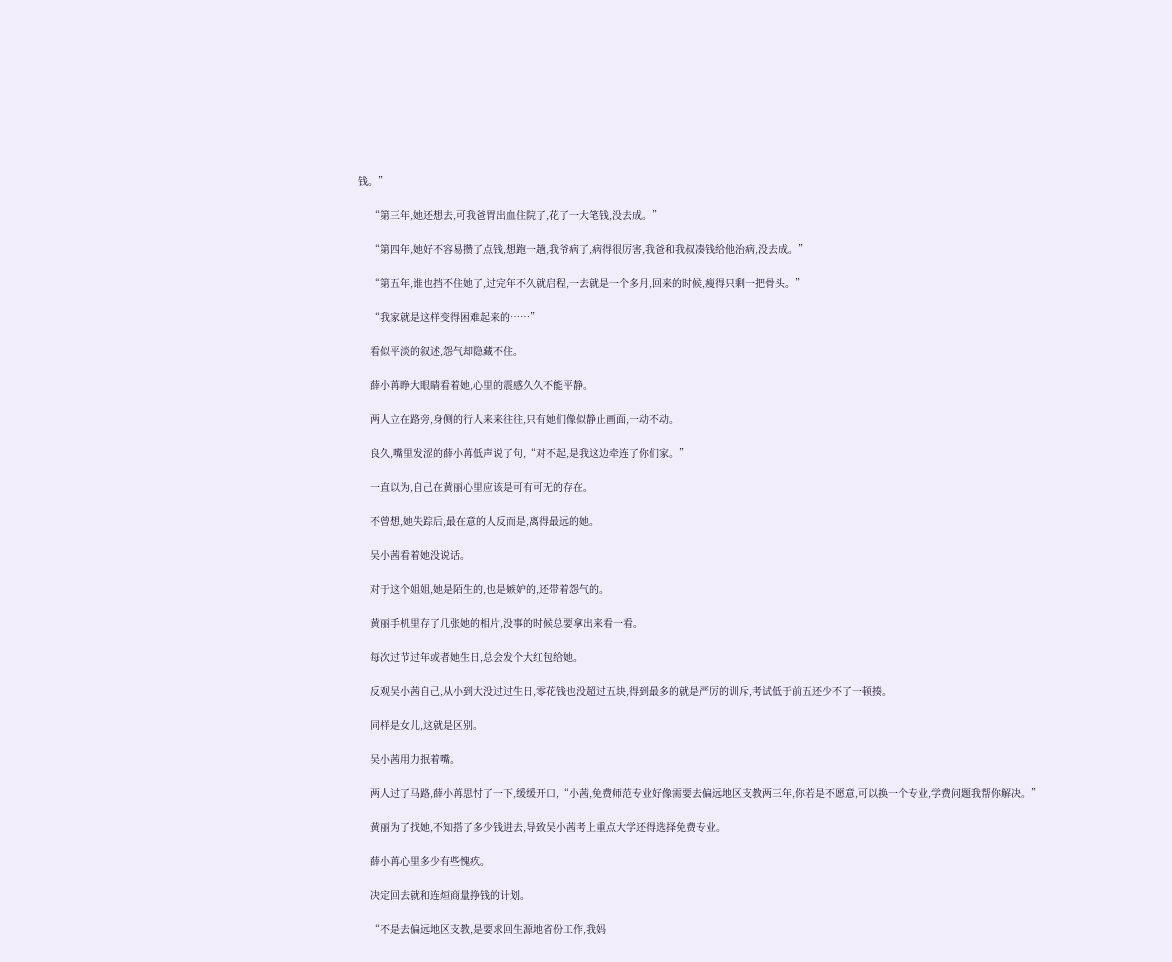钱。”

    “第三年,她还想去,可我爸胃出血住院了,花了一大笔钱,没去成。”

    “第四年,她好不容易攒了点钱,想跑一趟,我爷病了,病得很厉害,我爸和我叔凑钱给他治病,没去成。”

    “第五年,谁也挡不住她了,过完年不久就启程,一去就是一个多月,回来的时候,瘦得只剩一把骨头。”

    “我家就是这样变得困难起来的……”

    看似平淡的叙述,怨气却隐藏不住。

    薛小苒睁大眼睛看着她,心里的震感久久不能平静。

    两人立在路旁,身侧的行人来来往往,只有她们像似静止画面,一动不动。

    良久,嘴里发涩的薛小苒低声说了句,“对不起,是我这边牵连了你们家。”

    一直以为,自己在黄丽心里应该是可有可无的存在。

    不曾想,她失踪后,最在意的人反而是,离得最远的她。

    吴小茜看着她没说话。

    对于这个姐姐,她是陌生的,也是嫉妒的,还带着怨气的。

    黄丽手机里存了几张她的相片,没事的时候总要拿出来看一看。

    每次过节过年或者她生日,总会发个大红包给她。

    反观吴小茜自己,从小到大没过过生日,零花钱也没超过五块,得到最多的就是严厉的训斥,考试低于前五还少不了一顿揍。

    同样是女儿,这就是区别。

    吴小茜用力抿着嘴。

    两人过了马路,薛小苒思忖了一下,缓缓开口,“小茜,免费师范专业好像需要去偏远地区支教两三年,你若是不愿意,可以换一个专业,学费问题我帮你解决。”

    黄丽为了找她,不知搭了多少钱进去,导致吴小茜考上重点大学还得选择免费专业。

    薛小苒心里多少有些愧疚。

    决定回去就和连烜商量挣钱的计划。

    “不是去偏远地区支教,是要求回生源地省份工作,我妈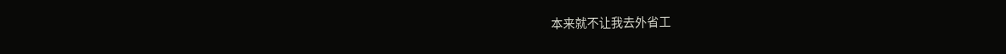本来就不让我去外省工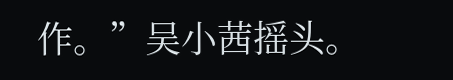作。”吴小茜摇头。